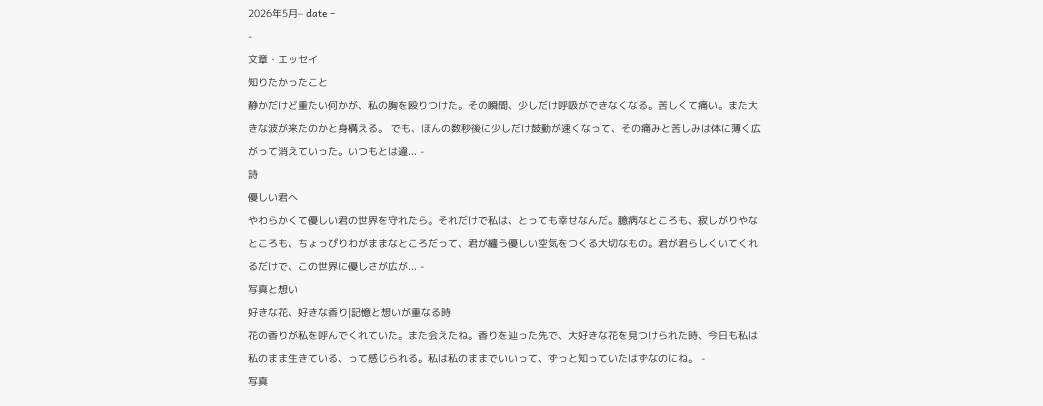2026年5月– date –
-
文章・エッセイ
知りたかったこと
静かだけど重たい何かが、私の胸を殴りつけた。その瞬間、少しだけ呼吸ができなくなる。苦しくて痛い。また大きな波が来たのかと身構える。 でも、ほんの数秒後に少しだけ鼓動が速くなって、その痛みと苦しみは体に薄く広がって消えていった。いつもとは違... -
詩
優しい君へ
やわらかくて優しい君の世界を守れたら。それだけで私は、とっても幸せなんだ。臆病なところも、寂しがりやなところも、ちょっぴりわがままなところだって、君が纏う優しい空気をつくる大切なもの。君が君らしくいてくれるだけで、この世界に優しさが広が... -
写真と想い
好きな花、好きな香り|記憶と想いが重なる時
花の香りが私を呼んでくれていた。また会えたね。香りを辿った先で、大好きな花を見つけられた時、今日も私は私のまま生きている、って感じられる。私は私のままでいいって、ずっと知っていたはずなのにね。 -
写真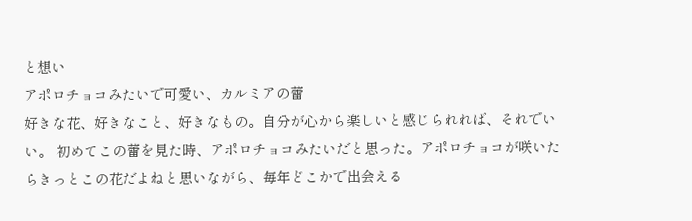と想い
アポロチョコみたいで可愛い、カルミアの蕾
好きな花、好きなこと、好きなもの。自分が心から楽しいと感じられれば、それでいい。 初めてこの蕾を見た時、アポロチョコみたいだと思った。アポロチョコが咲いたらきっとこの花だよねと思いながら、毎年どこかで出会える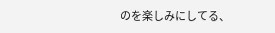のを楽しみにしてる、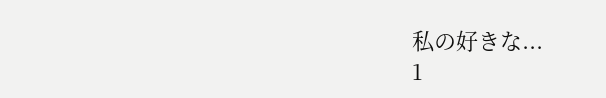私の好きな...
1